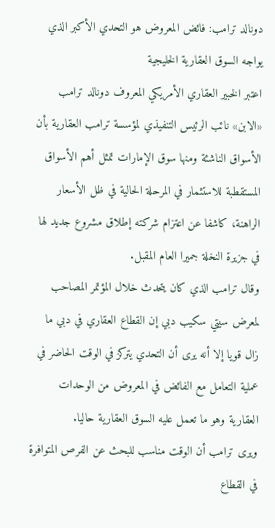دونالد ترامب: فائض المعروض هو التحدي الأكبر الذي يواجه السوق العقارية الخليجية
اعتبر الخبير العقاري الأمريكي المعروف دونالد ترامب «الابن» نائب الرئيس التنفيذي لمؤسسة ترامب العقارية بأن الأسواق الناشئة ومنها سوق الإمارات تمثل أهم الأسواق المستقطبة للاستثمار في المرحلة الحالية في ظل الأسعار الراهنة، كاشفا عن اعتزام شركته إطلاق مشروع جديد لها في جزيرة النخلة جميرا العام المقبل.
وقال ترامب الذي كان يتحدث خلال المؤتمر المصاحب لمعرض سيتي سكيب دبي إن القطاع العقاري في دبي ما زال قويا إلا أنه يرى أن التحدي يتركز في الوقت الحاضر في عملية التعامل مع الفائض في المعروض من الوحدات العقارية وهو ما تعمل عليه السوق العقارية حاليا.
ويرى ترامب أن الوقت مناسب للبحث عن الفرص المتوافرة في القطاع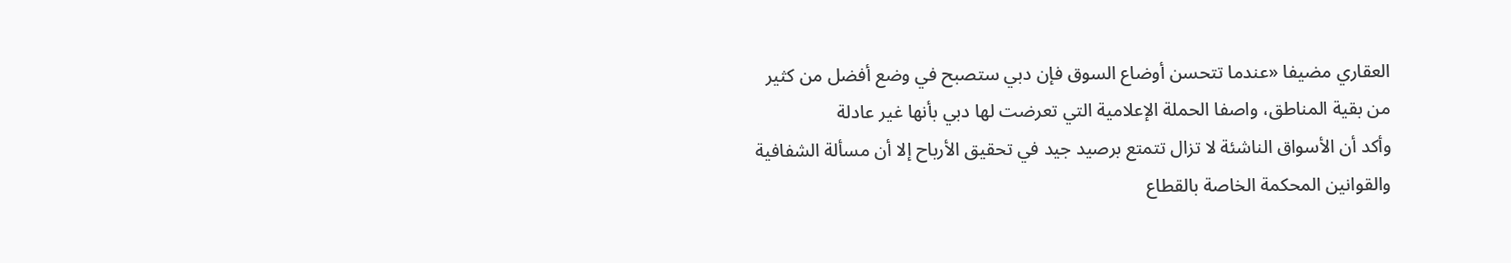العقاري مضيفا «عندما تتحسن أوضاع السوق فإن دبي ستصبح في وضع أفضل من كثير من بقية المناطق، واصفا الحملة الإعلامية التي تعرضت لها دبي بأنها غير عادلة
وأكد أن الأسواق الناشئة لا تزال تتمتع برصيد جيد في تحقيق الأرباح إلا أن مسألة الشفافية والقوانين المحكمة الخاصة بالقطاع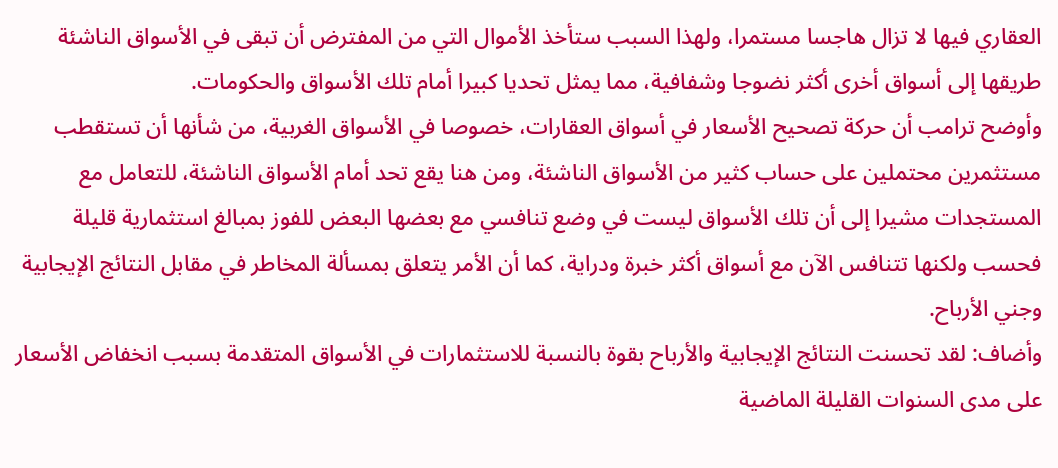العقاري فيها لا تزال هاجسا مستمرا، ولهذا السبب ستأخذ الأموال التي من المفترض أن تبقى في الأسواق الناشئة طريقها إلى أسواق أخرى أكثر نضوجا وشفافية، مما يمثل تحديا كبيرا أمام تلك الأسواق والحكومات.
وأوضح ترامب أن حركة تصحيح الأسعار في أسواق العقارات، خصوصا في الأسواق الغربية، من شأنها أن تستقطب مستثمرين محتملين على حساب كثير من الأسواق الناشئة، ومن هنا يقع تحد أمام الأسواق الناشئة، للتعامل مع المستجدات مشيرا إلى أن تلك الأسواق ليست في وضع تنافسي مع بعضها البعض للفوز بمبالغ استثمارية قليلة فحسب ولكنها تتنافس الآن مع أسواق أكثر خبرة ودراية، كما أن الأمر يتعلق بمسألة المخاطر في مقابل النتائج الإيجابية وجني الأرباح.
وأضاف: لقد تحسنت النتائج الإيجابية والأرباح بقوة بالنسبة للاستثمارات في الأسواق المتقدمة بسبب انخفاض الأسعار على مدى السنوات القليلة الماضية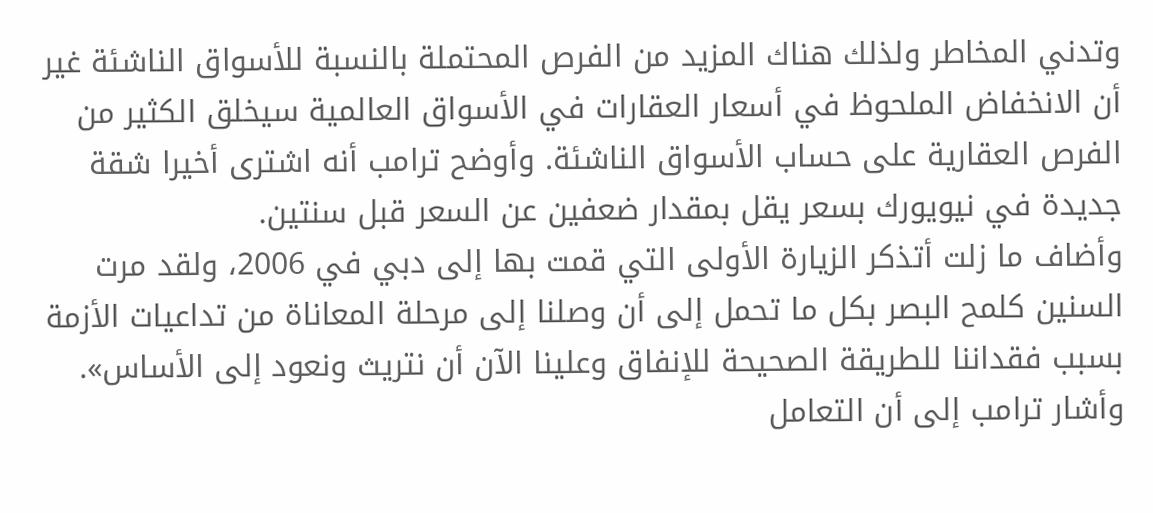وتدني المخاطر ولذلك هناك المزيد من الفرص المحتملة بالنسبة للأسواق الناشئة غير أن الانخفاض الملحوظ في أسعار العقارات في الأسواق العالمية سيخلق الكثير من الفرص العقارية على حساب الأسواق الناشئة. وأوضح ترامب أنه اشترى أخيرا شقة جديدة في نيويورك بسعر يقل بمقدار ضعفين عن السعر قبل سنتين.
وأضاف ما زلت أتذكر الزيارة الأولى التي قمت بها إلى دبي في 2006، ولقد مرت السنين كلمح البصر بكل ما تحمل إلى أن وصلنا إلى مرحلة المعاناة من تداعيات الأزمة بسبب فقداننا للطريقة الصحيحة للإنفاق وعلينا الآن أن نتريث ونعود إلى الأساس».
وأشار ترامب إلى أن التعامل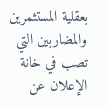بعقلية المستثمرين والمضاربين التي تصب في خانة الإعلان عن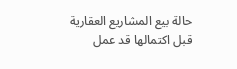حالة بيع المشاريع العقارية قبل اكتمالها قد عمل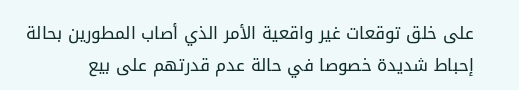على خلق توقعات غير واقعية الأمر الذي أصاب المطورين بحالة إحباط شديدة خصوصا في حالة عدم قدرتهم على بيع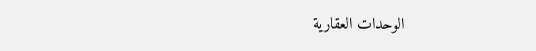الوحدات العقارية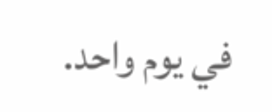في يوم واحد.